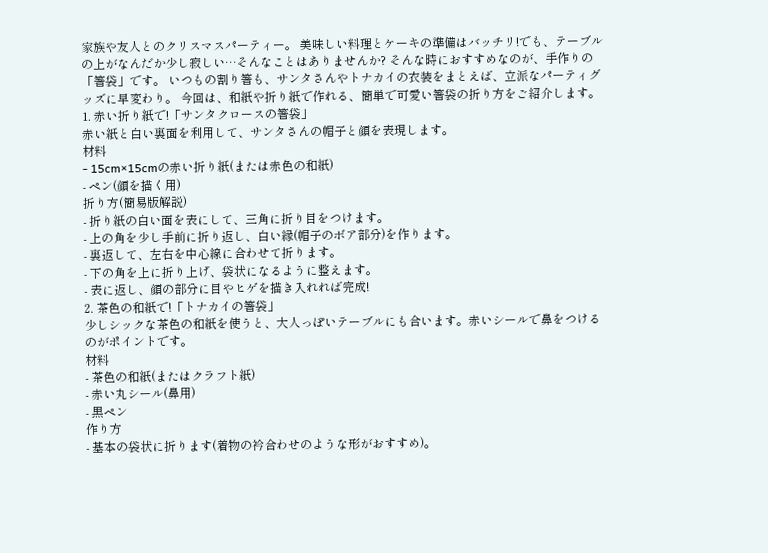家族や友人とのクリスマスパーティー。 美味しい料理とケーキの準備はバッチリ!でも、テーブルの上がなんだか少し寂しい…そんなことはありませんか? そんな時におすすめなのが、手作りの「箸袋」です。 いつもの割り箸も、サンタさんやトナカイの衣装をまとえば、立派なパーティグッズに早変わり。 今回は、和紙や折り紙で作れる、簡単で可愛い箸袋の折り方をご紹介します。
1. 赤い折り紙で!「サンタクロースの箸袋」
赤い紙と白い裏面を利用して、サンタさんの帽子と顔を表現します。
材料
- 15cm×15cmの赤い折り紙(または赤色の和紙)
- ペン(顔を描く用)
折り方(簡易版解説)
- 折り紙の白い面を表にして、三角に折り目をつけます。
- 上の角を少し手前に折り返し、白い縁(帽子のボア部分)を作ります。
- 裏返して、左右を中心線に合わせて折ります。
- 下の角を上に折り上げ、袋状になるように整えます。
- 表に返し、顔の部分に目やヒゲを描き入れれば完成!
2. 茶色の和紙で!「トナカイの箸袋」
少しシックな茶色の和紙を使うと、大人っぽいテーブルにも合います。赤いシールで鼻をつけるのがポイントです。
材料
- 茶色の和紙(またはクラフト紙)
- 赤い丸シール(鼻用)
- 黒ペン
作り方
- 基本の袋状に折ります(着物の衿合わせのような形がおすすめ)。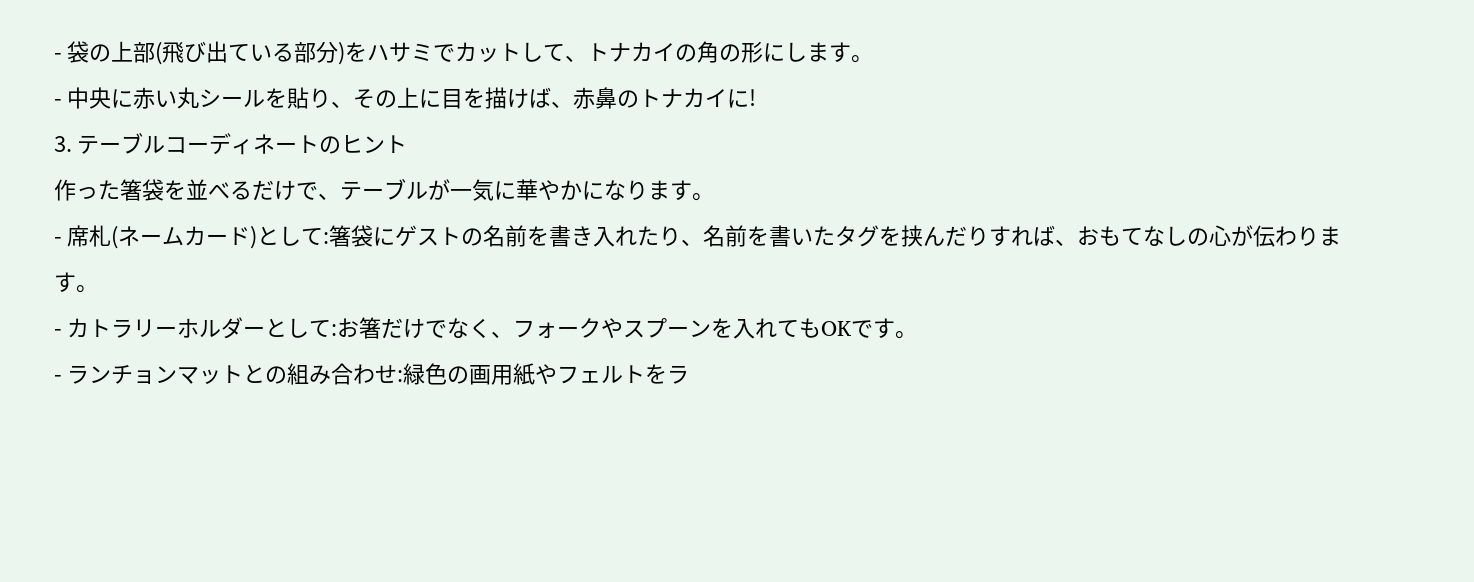- 袋の上部(飛び出ている部分)をハサミでカットして、トナカイの角の形にします。
- 中央に赤い丸シールを貼り、その上に目を描けば、赤鼻のトナカイに!
3. テーブルコーディネートのヒント
作った箸袋を並べるだけで、テーブルが一気に華やかになります。
- 席札(ネームカード)として:箸袋にゲストの名前を書き入れたり、名前を書いたタグを挟んだりすれば、おもてなしの心が伝わります。
- カトラリーホルダーとして:お箸だけでなく、フォークやスプーンを入れてもOKです。
- ランチョンマットとの組み合わせ:緑色の画用紙やフェルトをラ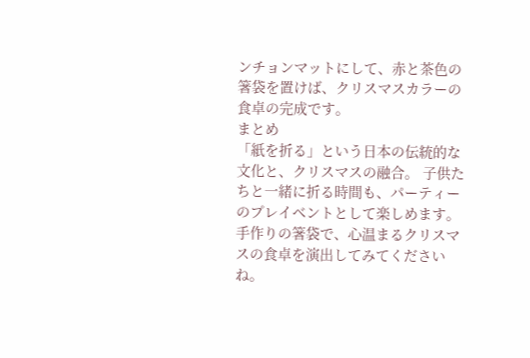ンチョンマットにして、赤と茶色の箸袋を置けば、クリスマスカラーの食卓の完成です。
まとめ
「紙を折る」という日本の伝統的な文化と、クリスマスの融合。 子供たちと一緒に折る時間も、パーティーのプレイベントとして楽しめます。 手作りの箸袋で、心温まるクリスマスの食卓を演出してみてくださいね。